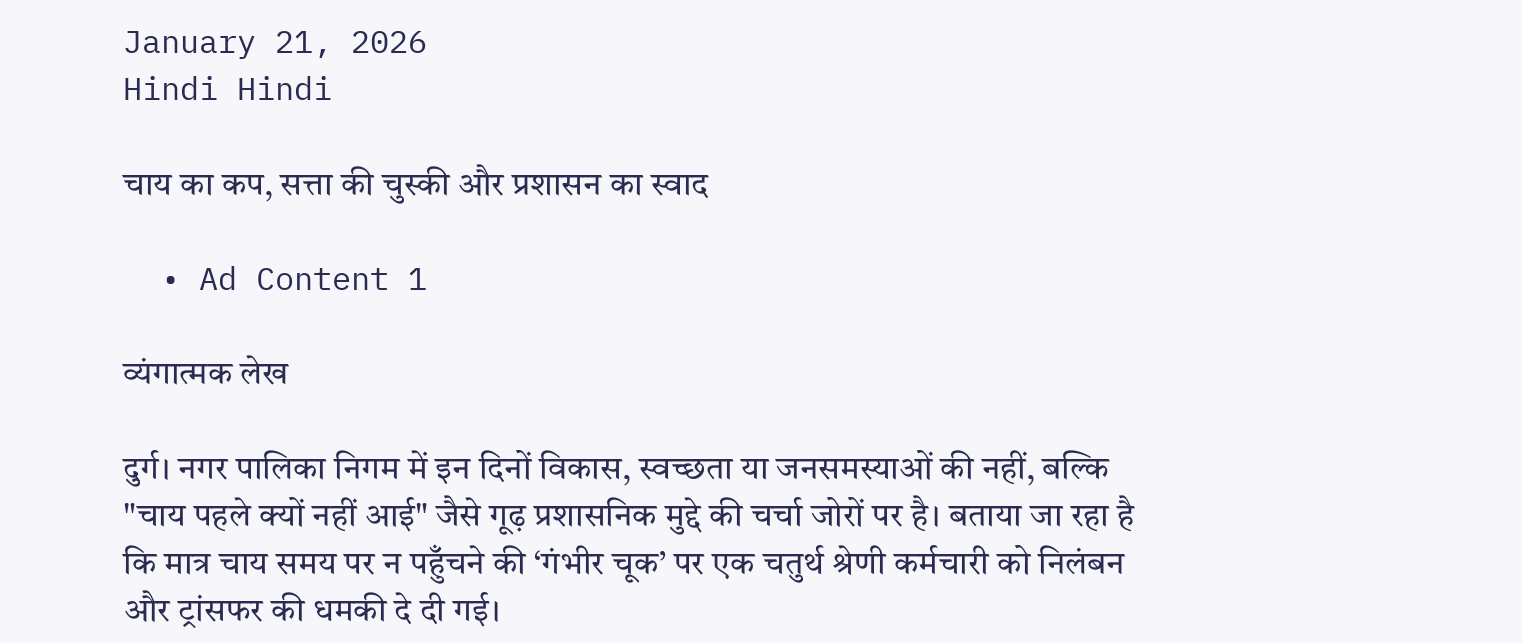January 21, 2026
Hindi Hindi

चाय का कप, सत्ता की चुस्की और प्रशासन का स्वाद

  • Ad Content 1

व्यंगात्मक लेख

दुर्ग। नगर पालिका निगम में इन दिनों विकास, स्वच्छता या जनसमस्याओं की नहीं, बल्कि "चाय पहले क्यों नहीं आई" जैसे गूढ़ प्रशासनिक मुद्दे की चर्चा जोरों पर है। बताया जा रहा है कि मात्र चाय समय पर न पहुँचने की ‘गंभीर चूक’ पर एक चतुर्थ श्रेणी कर्मचारी को निलंबन और ट्रांसफर की धमकी दे दी गई।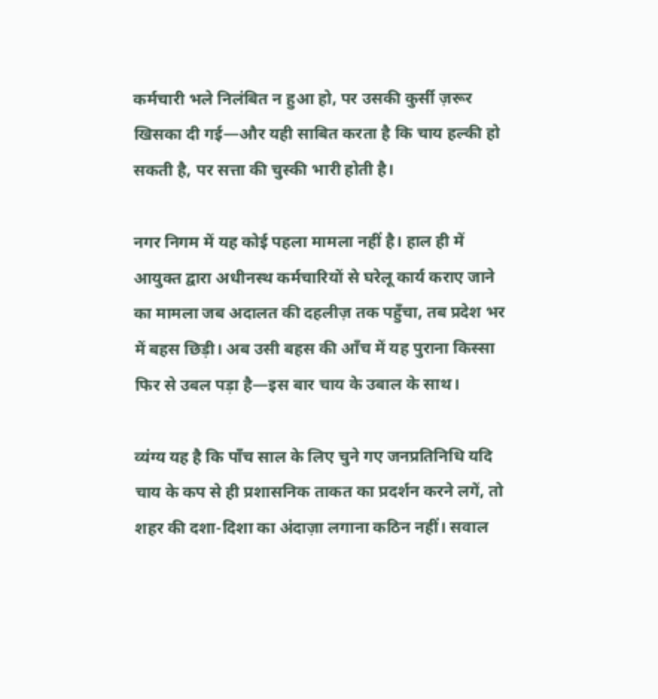कर्मचारी भले निलंबित न हुआ हो, पर उसकी कुर्सी ज़रूर खिसका दी गई—और यही साबित करता है कि चाय हल्की हो सकती है, पर सत्ता की चुस्की भारी होती है।

नगर निगम में यह कोई पहला मामला नहीं है। हाल ही में आयुक्त द्वारा अधीनस्थ कर्मचारियों से घरेलू कार्य कराए जाने का मामला जब अदालत की दहलीज़ तक पहुँचा, तब प्रदेश भर में बहस छिड़ी। अब उसी बहस की आँच में यह पुराना किस्सा फिर से उबल पड़ा है—इस बार चाय के उबाल के साथ।

व्यंग्य यह है कि पाँच साल के लिए चुने गए जनप्रतिनिधि यदि चाय के कप से ही प्रशासनिक ताकत का प्रदर्शन करने लगें, तो शहर की दशा-दिशा का अंदाज़ा लगाना कठिन नहीं। सवाल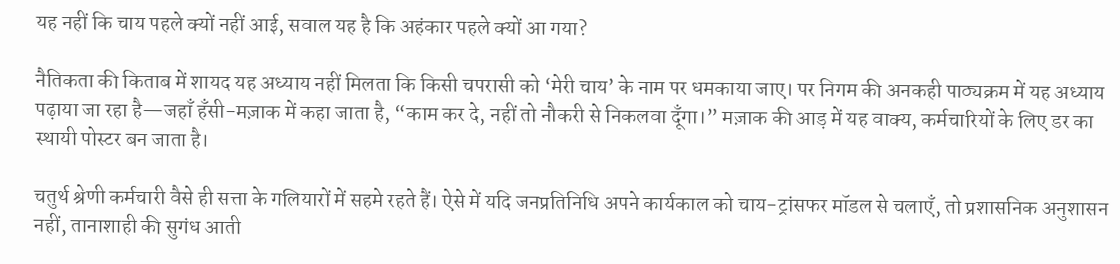यह नहीं कि चाय पहले क्यों नहीं आई, सवाल यह है कि अहंकार पहले क्यों आ गया?

नैतिकता की किताब में शायद यह अध्याय नहीं मिलता कि किसी चपरासी को ‘मेरी चाय’ के नाम पर धमकाया जाए। पर निगम की अनकही पाठ्यक्रम में यह अध्याय पढ़ाया जा रहा है—जहाँ हँसी-मज़ाक में कहा जाता है, “काम कर दे, नहीं तो नौकरी से निकलवा दूँगा।” मज़ाक की आड़ में यह वाक्य, कर्मचारियों के लिए डर का स्थायी पोस्टर बन जाता है।

चतुर्थ श्रेणी कर्मचारी वैसे ही सत्ता के गलियारों में सहमे रहते हैं। ऐसे में यदि जनप्रतिनिधि अपने कार्यकाल को चाय-ट्रांसफर मॉडल से चलाएँ, तो प्रशासनिक अनुशासन नहीं, तानाशाही की सुगंध आती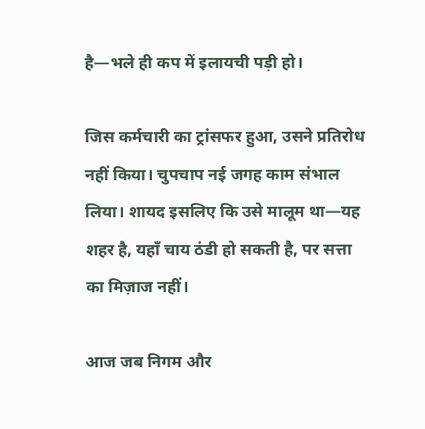है—भले ही कप में इलायची पड़ी हो।

जिस कर्मचारी का ट्रांसफर हुआ, उसने प्रतिरोध नहीं किया। चुपचाप नई जगह काम संभाल लिया। शायद इसलिए कि उसे मालूम था—यह शहर है, यहाँ चाय ठंडी हो सकती है, पर सत्ता का मिज़ाज नहीं।

आज जब निगम और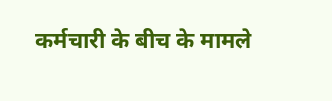कर्मचारी के बीच के मामले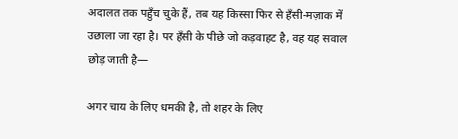अदालत तक पहुँच चुके हैं, तब यह किस्सा फिर से हँसी-मज़ाक में उछाला जा रहा है। पर हँसी के पीछे जो कड़वाहट है, वह यह सवाल छोड़ जाती है—

अगर चाय के लिए धमकी है, तो शहर के लिए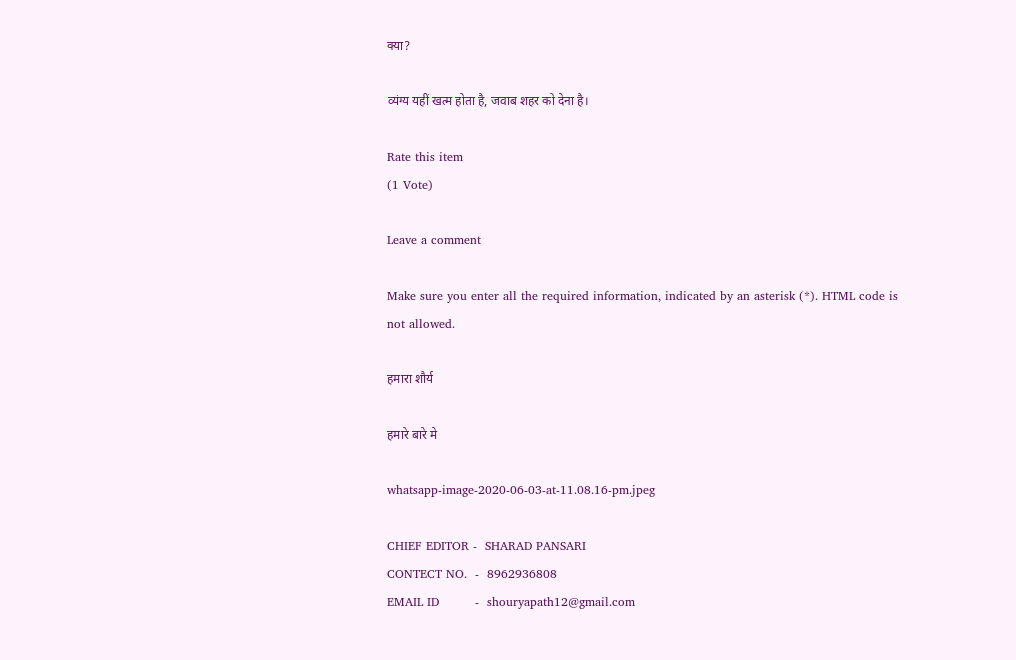क्या?

व्यंग्य यहीं खत्म होता है, जवाब शहर को देना है।

Rate this item
(1 Vote)

Leave a comment

Make sure you enter all the required information, indicated by an asterisk (*). HTML code is not allowed.

हमारा शौर्य

हमारे बारे मे

whatsapp-image-2020-06-03-at-11.08.16-pm.jpeg

CHIEF EDITOR -  SHARAD PANSARI
CONTECT NO.  -  8962936808
EMAIL ID         -  shouryapath12@gmail.com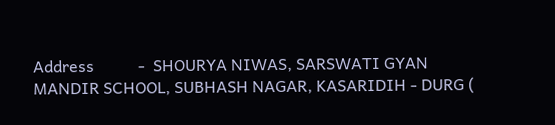Address           -  SHOURYA NIWAS, SARSWATI GYAN MANDIR SCHOOL, SUBHASH NAGAR, KASARIDIH - DURG (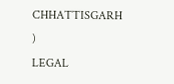CHHATTISGARH )
LEGAL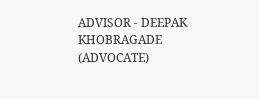ADVISOR - DEEPAK KHOBRAGADE (ADVOCATE)